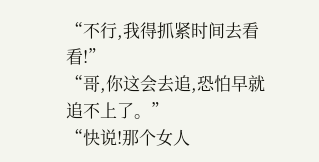“不行,我得抓紧时间去看看!”
“哥,你这会去追,恐怕早就追不上了。”
“快说!那个女人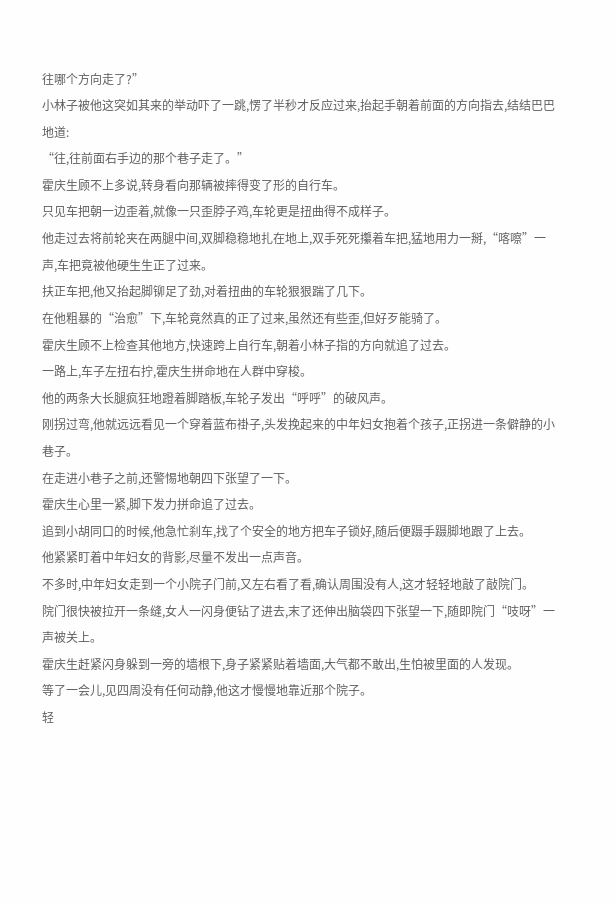往哪个方向走了?”
小林子被他这突如其来的举动吓了一跳,愣了半秒才反应过来,抬起手朝着前面的方向指去,结结巴巴地道:
“往,往前面右手边的那个巷子走了。”
霍庆生顾不上多说,转身看向那辆被摔得变了形的自行车。
只见车把朝一边歪着,就像一只歪脖子鸡,车轮更是扭曲得不成样子。
他走过去将前轮夹在两腿中间,双脚稳稳地扎在地上,双手死死攥着车把,猛地用力一掰,“喀嚓”一声,车把竟被他硬生生正了过来。
扶正车把,他又抬起脚铆足了劲,对着扭曲的车轮狠狠踹了几下。
在他粗暴的“治愈”下,车轮竟然真的正了过来,虽然还有些歪,但好歹能骑了。
霍庆生顾不上检查其他地方,快速跨上自行车,朝着小林子指的方向就追了过去。
一路上,车子左扭右拧,霍庆生拼命地在人群中穿梭。
他的两条大长腿疯狂地蹬着脚踏板,车轮子发出“呼呼”的破风声。
刚拐过弯,他就远远看见一个穿着蓝布褂子,头发挽起来的中年妇女抱着个孩子,正拐进一条僻静的小巷子。
在走进小巷子之前,还警惕地朝四下张望了一下。
霍庆生心里一紧,脚下发力拼命追了过去。
追到小胡同口的时候,他急忙刹车,找了个安全的地方把车子锁好,随后便蹑手蹑脚地跟了上去。
他紧紧盯着中年妇女的背影,尽量不发出一点声音。
不多时,中年妇女走到一个小院子门前,又左右看了看,确认周围没有人,这才轻轻地敲了敲院门。
院门很快被拉开一条缝,女人一闪身便钻了进去,末了还伸出脑袋四下张望一下,随即院门“吱呀”一声被关上。
霍庆生赶紧闪身躲到一旁的墙根下,身子紧紧贴着墙面,大气都不敢出,生怕被里面的人发现。
等了一会儿,见四周没有任何动静,他这才慢慢地靠近那个院子。
轻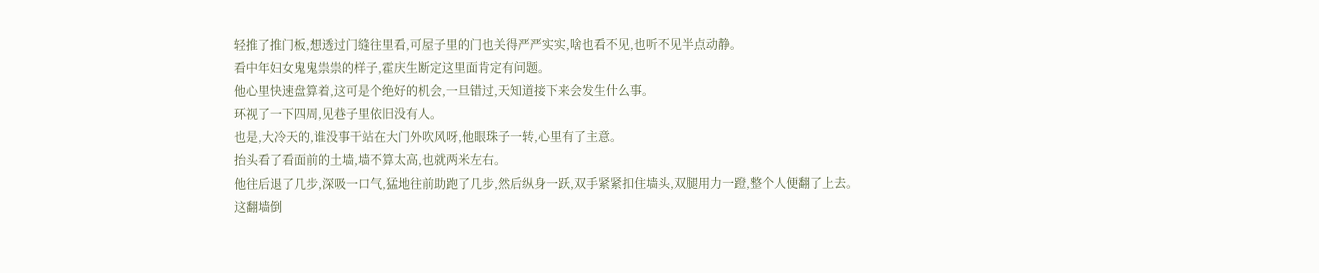轻推了推门板,想透过门缝往里看,可屋子里的门也关得严严实实,啥也看不见,也听不见半点动静。
看中年妇女鬼鬼祟祟的样子,霍庆生断定这里面肯定有问题。
他心里快速盘算着,这可是个绝好的机会,一旦错过,天知道接下来会发生什么事。
环视了一下四周,见巷子里依旧没有人。
也是,大冷天的,谁没事干站在大门外吹风呀,他眼珠子一转,心里有了主意。
抬头看了看面前的土墙,墙不算太高,也就两米左右。
他往后退了几步,深吸一口气,猛地往前助跑了几步,然后纵身一跃,双手紧紧扣住墙头,双腿用力一蹬,整个人便翻了上去。
这翻墙倒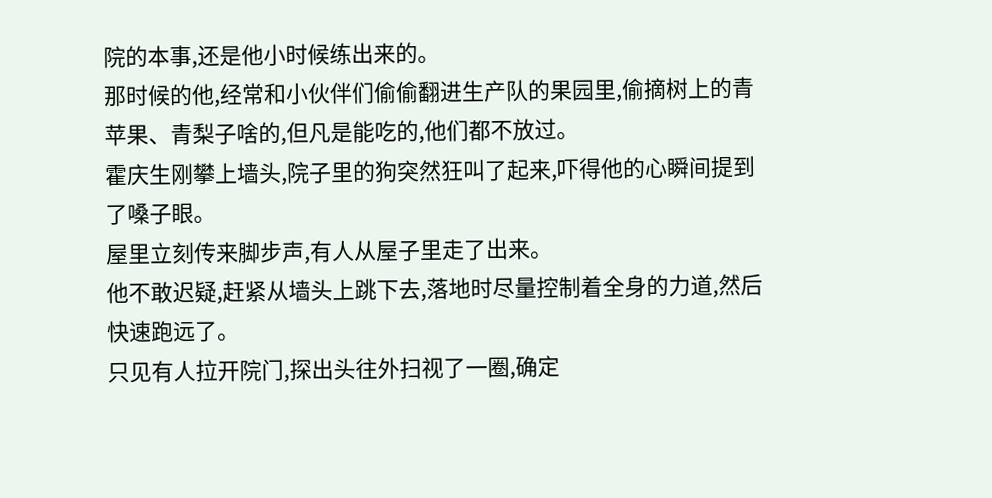院的本事,还是他小时候练出来的。
那时候的他,经常和小伙伴们偷偷翻进生产队的果园里,偷摘树上的青苹果、青梨子啥的,但凡是能吃的,他们都不放过。
霍庆生刚攀上墙头,院子里的狗突然狂叫了起来,吓得他的心瞬间提到了嗓子眼。
屋里立刻传来脚步声,有人从屋子里走了出来。
他不敢迟疑,赶紧从墙头上跳下去,落地时尽量控制着全身的力道,然后快速跑远了。
只见有人拉开院门,探出头往外扫视了一圈,确定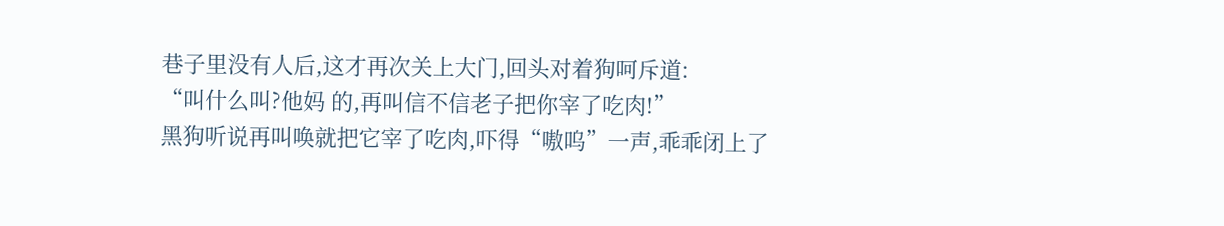巷子里没有人后,这才再次关上大门,回头对着狗呵斥道:
“叫什么叫?他妈 的,再叫信不信老子把你宰了吃肉!”
黑狗听说再叫唤就把它宰了吃肉,吓得“嗷呜”一声,乖乖闭上了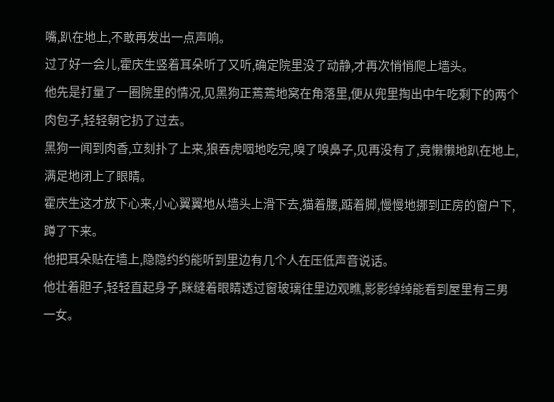嘴,趴在地上,不敢再发出一点声响。
过了好一会儿,霍庆生竖着耳朵听了又听,确定院里没了动静,才再次悄悄爬上墙头。
他先是打量了一圈院里的情况,见黑狗正蔫蔫地窝在角落里,便从兜里掏出中午吃剩下的两个肉包子,轻轻朝它扔了过去。
黑狗一闻到肉香,立刻扑了上来,狼吞虎咽地吃完,嗅了嗅鼻子,见再没有了,竟懒懒地趴在地上,满足地闭上了眼睛。
霍庆生这才放下心来,小心翼翼地从墙头上滑下去,猫着腰,踮着脚,慢慢地挪到正房的窗户下,蹲了下来。
他把耳朵贴在墙上,隐隐约约能听到里边有几个人在压低声音说话。
他壮着胆子,轻轻直起身子,眯缝着眼睛透过窗玻璃往里边观瞧,影影绰绰能看到屋里有三男一女。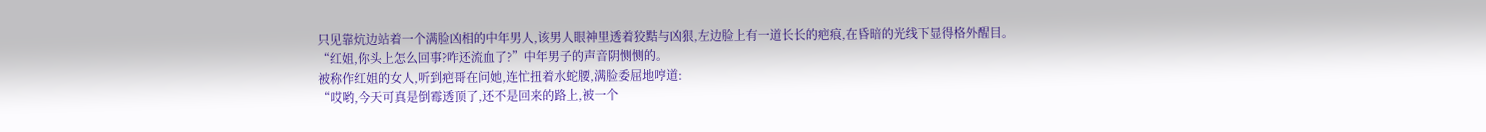只见靠炕边站着一个满脸凶相的中年男人,该男人眼神里透着狡黠与凶狠,左边脸上有一道长长的疤痕,在昏暗的光线下显得格外醒目。
“红姐,你头上怎么回事?咋还流血了?”中年男子的声音阴恻恻的。
被称作红姐的女人,听到疤哥在问她,连忙扭着水蛇腰,满脸委屈地哼道:
“哎哟,今天可真是倒霉透顶了,还不是回来的路上,被一个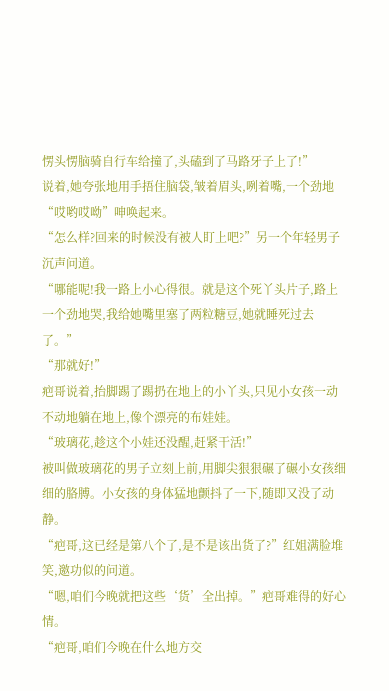愣头愣脑骑自行车给撞了,头磕到了马路牙子上了!”
说着,她夸张地用手捂住脑袋,皱着眉头,咧着嘴,一个劲地“哎哟哎呦”呻唤起来。
“怎么样?回来的时候没有被人盯上吧?”另一个年轻男子沉声问道。
“哪能呢!我一路上小心得很。就是这个死丫头片子,路上一个劲地哭,我给她嘴里塞了两粒糖豆,她就睡死过去了。”
“那就好!”
疤哥说着,抬脚踢了踢扔在地上的小丫头,只见小女孩一动不动地躺在地上,像个漂亮的布娃娃。
“玻璃花,趁这个小娃还没醒,赶紧干活!”
被叫做玻璃花的男子立刻上前,用脚尖狠狠碾了碾小女孩细细的胳膊。小女孩的身体猛地颤抖了一下,随即又没了动静。
“疤哥,这已经是第八个了,是不是该出货了?”红姐满脸堆笑,邀功似的问道。
“嗯,咱们今晚就把这些‘货’全出掉。”疤哥难得的好心情。
“疤哥,咱们今晚在什么地方交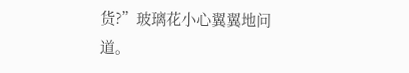货?”玻璃花小心翼翼地问道。